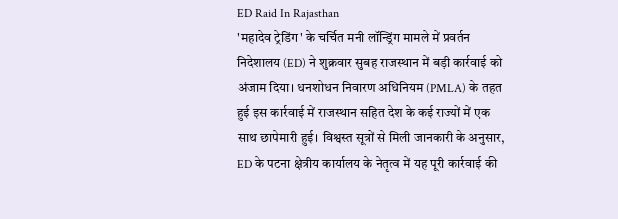ED Raid In Rajasthan
'महादेव ट्रेडिंग' के चर्चित मनी लॉन्ड्रिंग मामले में प्रवर्तन निदेशालय (ED) ने शुक्रवार सुबह राजस्थान में बड़ी कार्रवाई को अंजाम दिया। धनशोधन निवारण अधिनियम (PMLA) के तहत हुई इस कार्रवाई में राजस्थान सहित देश के कई राज्यों में एक साथ छापेमारी हुई। विश्वस्त सूत्रों से मिली जानकारी के अनुसार, ED के पटना क्षेत्रीय कार्यालय के नेतृत्व में यह पूरी कार्रवाई की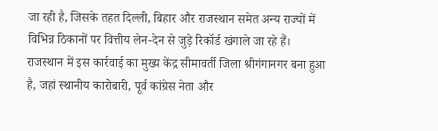जा रही है, जिसके तहत दिल्ली, बिहार और राजस्थान समेत अन्य राज्यों में विभिन्न ठिकानों पर वित्तीय लेन-देन से जुड़े रिकॉर्ड खंगाले जा रहे हैं। राजस्थान में इस कार्रवाई का मुख्य केंद्र सीमावर्ती जिला श्रीगंगानगर बना हुआ है, जहां स्थानीय कारोबारी, पूर्व कांग्रेस नेता और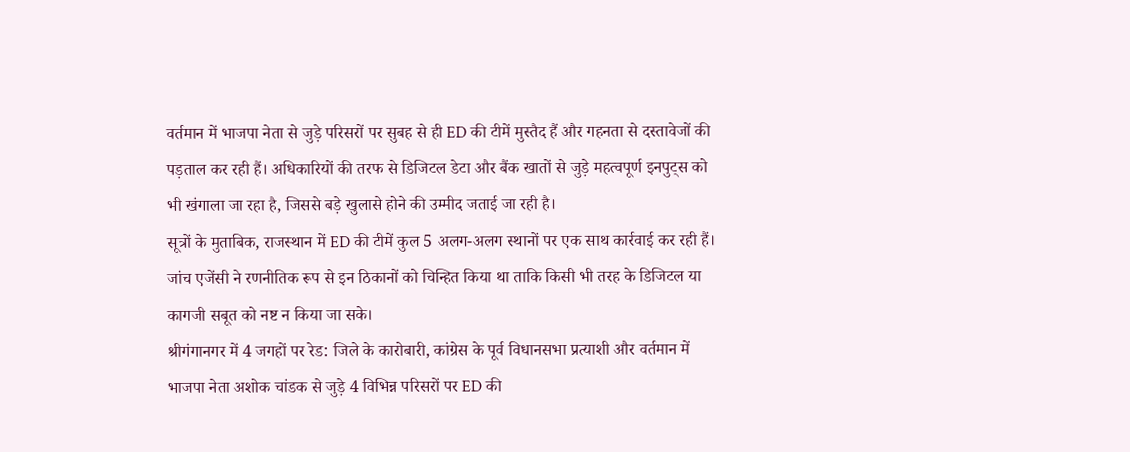वर्तमान में भाजपा नेता से जुड़े परिसरों पर सुबह से ही ED की टीमें मुस्तैद हैं और गहनता से दस्तावेजों की पड़ताल कर रही हैं। अधिकारियों की तरफ से डिजिटल डेटा और बैंक खातों से जुड़े महत्वपूर्ण इनपुट्स को भी खंगाला जा रहा है, जिससे बड़े खुलासे होने की उम्मीद जताई जा रही है।
सूत्रों के मुताबिक, राजस्थान में ED की टीमें कुल 5 अलग-अलग स्थानों पर एक साथ कार्रवाई कर रही हैं। जांच एजेंसी ने रणनीतिक रूप से इन ठिकानों को चिन्हित किया था ताकि किसी भी तरह के डिजिटल या कागजी सबूत को नष्ट न किया जा सके।
श्रीगंगानगर में 4 जगहों पर रेड: जिले के कारोबारी, कांग्रेस के पूर्व विधानसभा प्रत्याशी और वर्तमान में भाजपा नेता अशोक चांडक से जुड़े 4 विभिन्न परिसरों पर ED की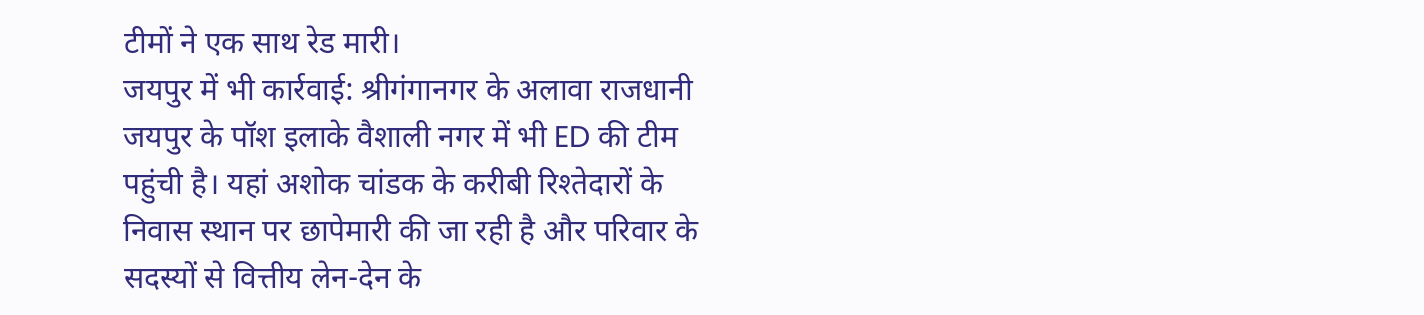टीमों ने एक साथ रेड मारी।
जयपुर में भी कार्रवाई: श्रीगंगानगर के अलावा राजधानी जयपुर के पॉश इलाके वैशाली नगर में भी ED की टीम पहुंची है। यहां अशोक चांडक के करीबी रिश्तेदारों के निवास स्थान पर छापेमारी की जा रही है और परिवार के सदस्यों से वित्तीय लेन-देन के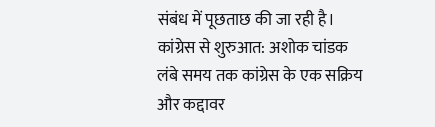संबंध में पूछताछ की जा रही है।
कांग्रेस से शुरुआत: अशोक चांडक लंबे समय तक कांग्रेस के एक सक्रिय और कद्दावर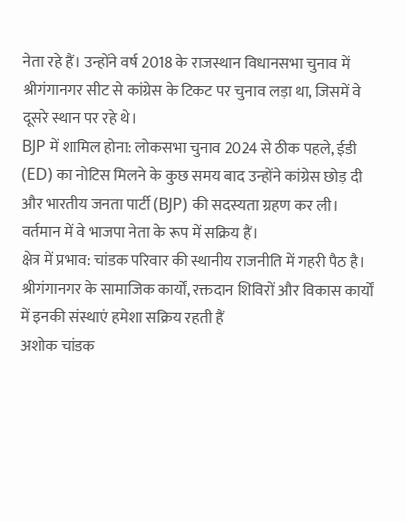नेता रहे हैं। उन्होंने वर्ष 2018 के राजस्थान विधानसभा चुनाव में श्रीगंगानगर सीट से कांग्रेस के टिकट पर चुनाव लड़ा था, जिसमें वे दूसरे स्थान पर रहे थे।
BJP में शामिल होना: लोकसभा चुनाव 2024 से ठीक पहले, ईडी (ED) का नोटिस मिलने के कुछ समय बाद उन्होंने कांग्रेस छोड़ दी और भारतीय जनता पार्टी (BJP) की सदस्यता ग्रहण कर ली। वर्तमान में वे भाजपा नेता के रूप में सक्रिय हैं।
क्षेत्र में प्रभाव: चांडक परिवार की स्थानीय राजनीति में गहरी पैठ है। श्रीगंगानगर के सामाजिक कार्यों, रक्तदान शिविरों और विकास कार्यों में इनकी संस्थाएं हमेशा सक्रिय रहती हैं
अशोक चांडक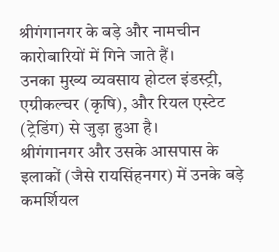श्रीगंगानगर के बड़े और नामचीन कारोबारियों में गिने जाते हैं।
उनका मुख्य व्यवसाय होटल इंडस्ट्री, एग्रीकल्चर (कृषि), और रियल एस्टेट (ट्रेडिंग) से जुड़ा हुआ है।
श्रीगंगानगर और उसके आसपास के इलाकों (जैसे रायसिंहनगर) में उनके बड़े कमर्शियल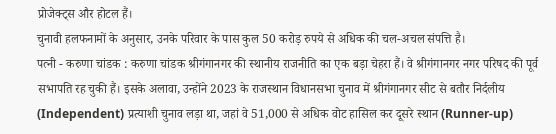प्रोजेक्ट्स और होटल हैं।
चुनावी हलफनामों के अनुसार, उनके परिवार के पास कुल 50 करोड़ रुपये से अधिक की चल-अचल संपत्ति है।
पत्नी - करुणा चांडक : करुणा चांडक श्रीगंगानगर की स्थानीय राजनीति का एक बड़ा चेहरा हैं। वे श्रीगंगानगर नगर परिषद की पूर्व सभापति रह चुकी हैं। इसके अलावा, उन्होंने 2023 के राजस्थान विधानसभा चुनाव में श्रीगंगानगर सीट से बतौर निर्दलीय (Independent) प्रत्याशी चुनाव लड़ा था, जहां वे 51,000 से अधिक वोट हासिल कर दूसरे स्थान (Runner-up)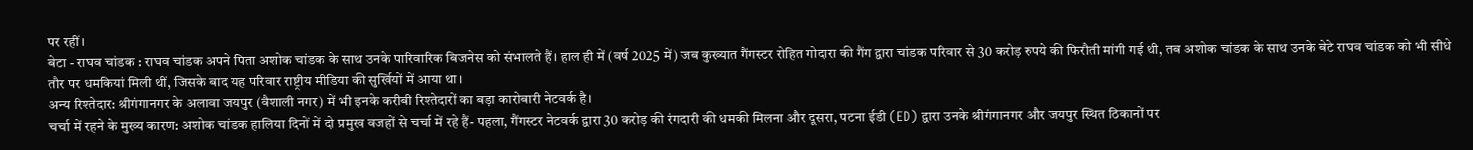पर रहीं।
बेटा - राघव चांडक : राघव चांडक अपने पिता अशोक चांडक के साथ उनके पारिवारिक बिजनेस को संभालते हैं। हाल ही में (वर्ष 2025 में) जब कुख्यात गैंगस्टर रोहित गोदारा की गैंग द्वारा चांडक परिवार से 30 करोड़ रुपये की फिरौती मांगी गई थी, तब अशोक चांडक के साथ उनके बेटे राघव चांडक को भी सीधे तौर पर धमकियां मिली थीं, जिसके बाद यह परिवार राष्ट्रीय मीडिया की सुर्खियों में आया था।
अन्य रिश्तेदार: श्रीगंगानगर के अलावा जयपुर (वैशाली नगर) में भी इनके करीबी रिश्तेदारों का बड़ा कारोबारी नेटवर्क है।
चर्चा में रहने के मुख्य कारण: अशोक चांडक हालिया दिनों में दो प्रमुख वजहों से चर्चा में रहे हैं- पहला, गैंगस्टर नेटवर्क द्वारा 30 करोड़ की रंगदारी की धमकी मिलना और दूसरा, पटना ईडी (ED) द्वारा उनके श्रीगंगानगर और जयपुर स्थित ठिकानों पर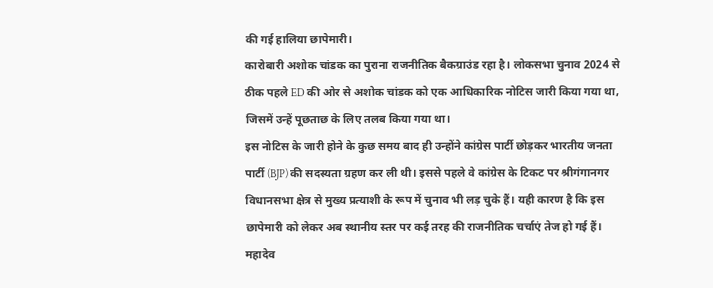की गई हालिया छापेमारी।
कारोबारी अशोक चांडक का पुराना राजनीतिक बैकग्राउंड रहा है। लोकसभा चुनाव 2024 से ठीक पहले ED की ओर से अशोक चांडक को एक आधिकारिक नोटिस जारी किया गया था, जिसमें उन्हें पूछताछ के लिए तलब किया गया था।
इस नोटिस के जारी होने के कुछ समय बाद ही उन्होंने कांग्रेस पार्टी छोड़कर भारतीय जनता पार्टी (BJP) की सदस्यता ग्रहण कर ली थी। इससे पहले वे कांग्रेस के टिकट पर श्रीगंगानगर विधानसभा क्षेत्र से मुख्य प्रत्याशी के रूप में चुनाव भी लड़ चुके हैं। यही कारण है कि इस छापेमारी को लेकर अब स्थानीय स्तर पर कई तरह की राजनीतिक चर्चाएं तेज हो गई हैं।
महादेव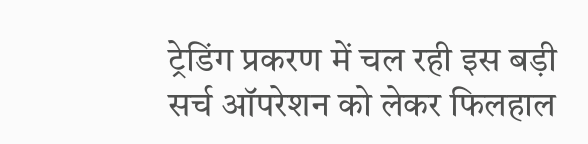ट्रेडिंग प्रकरण में चल रही इस बड़ी सर्च ऑपरेशन को लेकर फिलहाल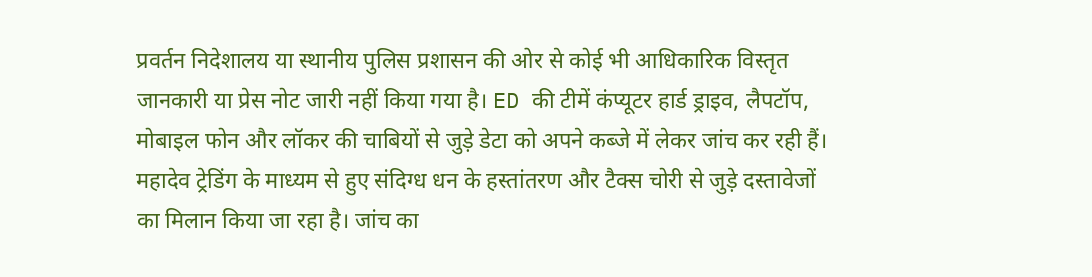प्रवर्तन निदेशालय या स्थानीय पुलिस प्रशासन की ओर से कोई भी आधिकारिक विस्तृत जानकारी या प्रेस नोट जारी नहीं किया गया है। ED की टीमें कंप्यूटर हार्ड ड्राइव, लैपटॉप, मोबाइल फोन और लॉकर की चाबियों से जुड़े डेटा को अपने कब्जे में लेकर जांच कर रही हैं।
महादेव ट्रेडिंग के माध्यम से हुए संदिग्ध धन के हस्तांतरण और टैक्स चोरी से जुड़े दस्तावेजों का मिलान किया जा रहा है। जांच का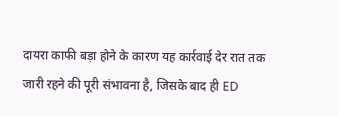दायरा काफी बड़ा होने के कारण यह कार्रवाई देर रात तक जारी रहने की पूरी संभावना है, जिसके बाद ही ED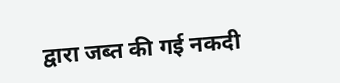द्वारा जब्त की गई नकदी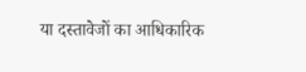या दस्तावेजों का आधिकारिक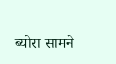ब्योरा सामने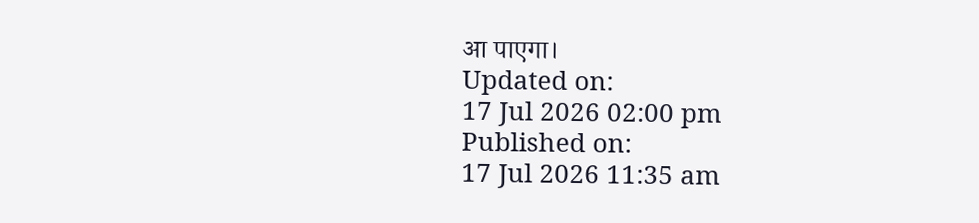आ पाएगा।
Updated on:
17 Jul 2026 02:00 pm
Published on:
17 Jul 2026 11:35 am